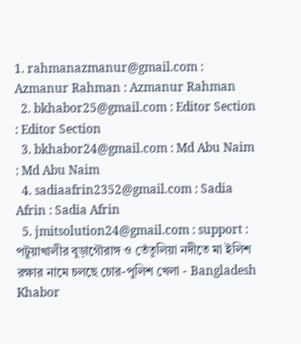1. rahmanazmanur@gmail.com : Azmanur Rahman : Azmanur Rahman
  2. bkhabor25@gmail.com : Editor Section : Editor Section
  3. bkhabor24@gmail.com : Md Abu Naim : Md Abu Naim
  4. sadiaafrin2352@gmail.com : Sadia Afrin : Sadia Afrin
  5. jmitsolution24@gmail.com : support :
পটুয়াখালীর বুড়াগৌরাঙ্গ ও তেঁতুলিয়া নদীতে মা ইলিশ রক্ষার নামে চলছে চোর-পুলিশ খেলা - Bangladesh Khabor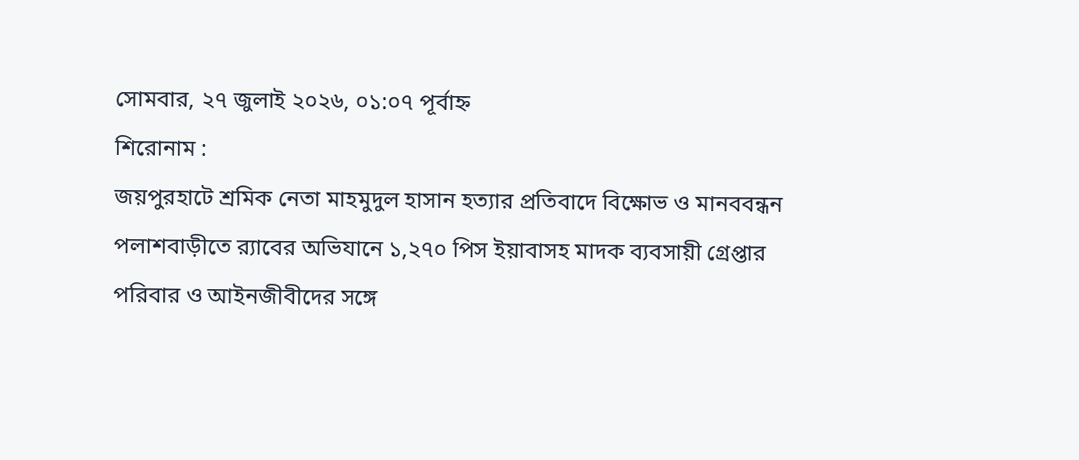সোমবার, ২৭ জুলাই ২০২৬, ০১:০৭ পূর্বাহ্ন
শিরোনাম :
জয়পুরহাটে শ্রমিক নেতা মাহমুদুল হাসান হত্যার প্রতিবাদে বিক্ষোভ ও মানববন্ধন পলাশবাড়ীতে র‍্যাবের অভিযানে ১,২৭০ পিস ইয়াবাসহ মাদক ব্যবসায়ী গ্রেপ্তার পরিবার ও আইনজীবীদের সঙ্গে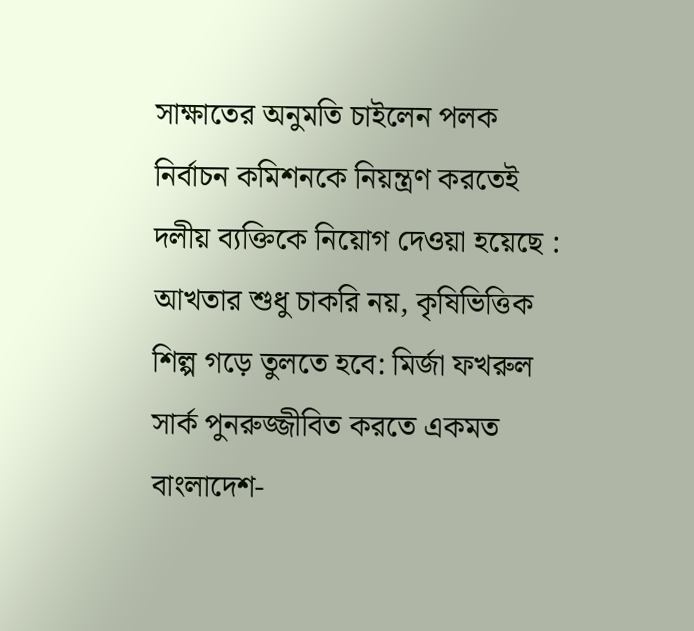সাক্ষাতের অনুমতি চাইলেন পলক নির্বাচন কমিশনকে নিয়ন্ত্রণ করতেই দলীয় ব্যক্তিকে নিয়োগ দেওয়া হয়েছে : আখতার শুধু চাকরি নয়, কৃষিভিত্তিক শিল্প গড়ে তুলতে হবে: মির্জা ফখরুল সার্ক পুনরুজ্জীবিত করতে একমত বাংলাদেশ-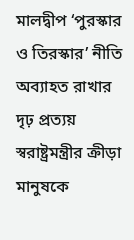মালদ্বীপ ‘পুরস্কার ও তিরস্কার’ নীতি অব্যাহত রাখার দৃঢ় প্রত্যয় স্বরাষ্ট্রমন্ত্রীর ক্রীড়া মানুষকে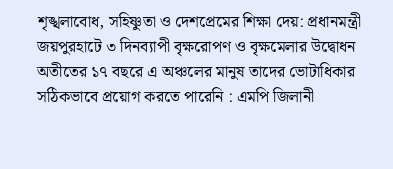শৃঙ্খলাবোধ, সহিষ্ণুতা ও দেশপ্রেমের শিক্ষা দেয়: প্রধানমন্ত্রী জয়পুরহাটে ৩ দিনব্যাপী বৃক্ষরোপণ ও বৃক্ষমেলার উদ্বোধন  অতীতের ১৭ বছরে এ অঞ্চলের মানুষ তাদের ভোটাধিকার সঠিকভাবে প্রয়োগ করতে পারেনি : এমপি জিলানী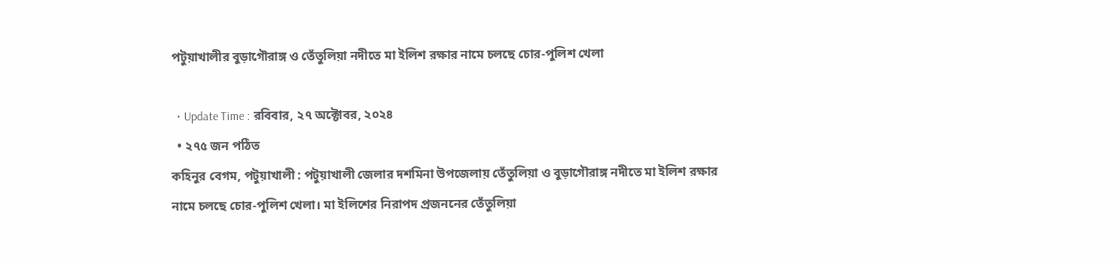পটুয়াখালীর বুড়াগৌরাঙ্গ ও তেঁতুলিয়া নদীতে মা ইলিশ রক্ষার নামে চলছে চোর-পুলিশ খেলা

  • Update Time : রবিবার, ২৭ অক্টোবর, ২০২৪
  • ২৭৫ জন পঠিত
কহিনুর বেগম, পটুয়াখালী : পটুয়াখালী জেলার দশমিনা উপজেলায় তেঁতুলিয়া ও বুড়াগৌরাঙ্গ নদীতে মা ইলিশ রক্ষার নামে চলছে চোর-পুলিশ খেলা। মা ইলিশের নিরাপদ প্রজননের তেঁতুলিয়া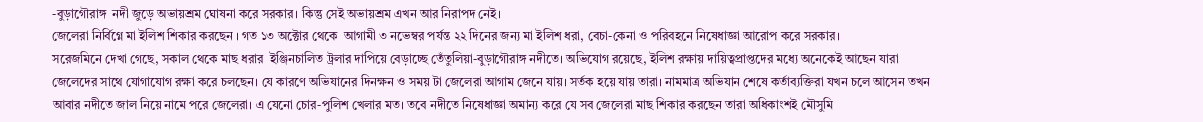-বুড়াগৌরাঙ্গ  নদী জুড়ে অভায়শ্রম ঘোষনা করে সরকার। কিন্তু সেই অভায়শ্রম এখন আর নিরাপদ নেই।
জেলেরা নির্বিগ্নে মা ইলিশ শিকার করছেন । গত ১৩ অক্টোর থেকে  আগামী ৩ নভেম্বর পর্যন্ত ২২ দিনের জন্য মা ইলিশ ধরা, বেচা-কেনা ও পরিবহনে নিষেধাজ্ঞা আরোপ করে সরকার।
সরেজমিনে দেখা গেছে, সকাল থেকে মাছ ধরার  ইঞ্জিনচালিত ট্রলার দাপিয়ে বেড়াচ্ছে তেঁতুলিয়া-বুড়াগৌরাঙ্গ নদীতে। অভিযোগ রয়েছে, ইলিশ রক্ষায় দায়িত্বপ্রাপ্তদের মধ্যে অনেকেই আছেন যারা জেলেদের সাথে যোগাযোগ রক্ষা করে চলছেন। যে কারণে অভিযানের দিনক্ষন ও সময় টা জেলেরা আগাম জেনে যায়। সর্তক হয়ে যায় তারা। নামমাত্র অভিযান শেষে কর্তাব্যক্তিরা যখন চলে আসেন তখন আবার নদীতে জাল নিয়ে নামে পরে জেলেরা। এ যেনো চোর-পুলিশ খেলার মত। তবে নদীতে নিষেধাজ্ঞা অমান্য করে যে সব জেলেরা মাছ শিকার করছেন তারা অধিকাংশই মৌসুমি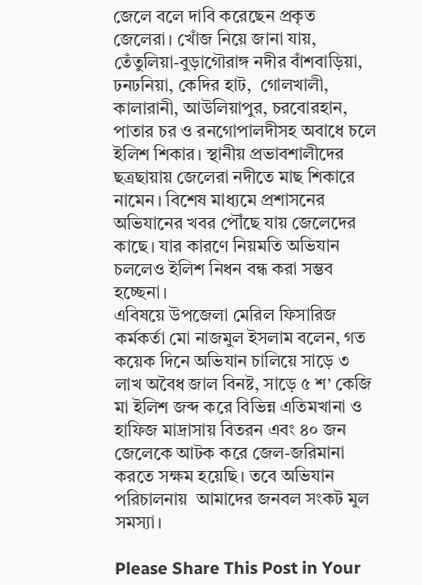জেলে বলে দাবি করেছেন প্রকৃত জেলেরা। খোঁজ নিয়ে জানা যায়, তেঁতুলিয়া-বুড়াগৌরাঙ্গ নদীর বাঁশবাড়িয়া, ঢনঢনিয়া, কেদির হাট,  গোলখালী, কালারানী, আউলিয়াপুর, চরবোরহান, পাতার চর ও রনগোপালদীসহ অবাধে চলে ইলিশ শিকার। স্থানীয় প্রভাবশালীদের ছত্রছায়ায় জেলেরা নদীতে মাছ শিকারে নামেন। বিশেষ মাধ্যমে প্রশাসনের অভিযানের খবর পৌঁছে যায় জেলেদের কাছে। যার কারণে নিয়মতি অভিযান চললেও ইলিশ নিধন বন্ধ করা সম্ভব হচ্ছেনা।
এবিষয়ে উপজেলা মেরিল ফিসারিজ কর্মকর্তা মো নাজমুল ইসলাম বলেন, গত কয়েক দিনে অভিযান চালিয়ে সাড়ে ৩ লাখ অবৈধ জাল বিনষ্ট, সাড়ে ৫ শ’ কেজি মা ইলিশ জব্দ করে বিভিন্ন এতিমখানা ও হাফিজ মাদ্রাসায় বিতরন এবং ৪০ জন জেলেকে আটক করে জেল-জরিমানা করতে সক্ষম হয়েছি। তবে অভিযান পরিচালনায়  আমাদের জনবল সংকট মুল সমস্যা।

Please Share This Post in Your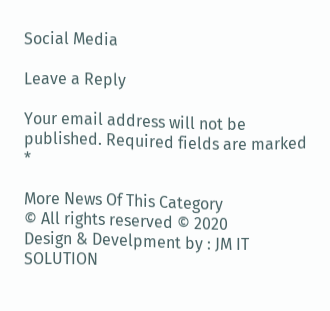Social Media

Leave a Reply

Your email address will not be published. Required fields are marked *

More News Of This Category
© All rights reserved © 2020
Design & Develpment by : JM IT SOLUTION